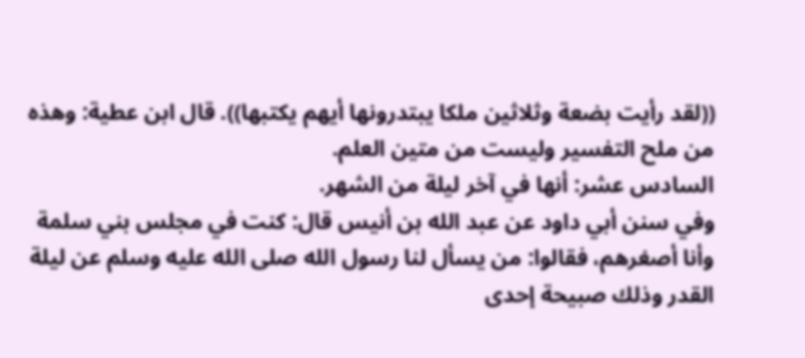((لقد رأيت بضعة وثلاثين ملكا يبتدرونها أيهم يكتبها)). قال ابن عطية: وهذه من ملح التفسير وليست من متين العلم.
السادس عشر: أنها في آخر ليلة من الشهر.
وفي سنن أبي داود عن عبد الله بن أنيس قال: كنت في مجلس بني سلمة وأنا أصغرهم، فقالوا: من يسأل لنا رسول الله صلى الله عليه وسلم عن ليلة القدر وذلك صبيحة إحدى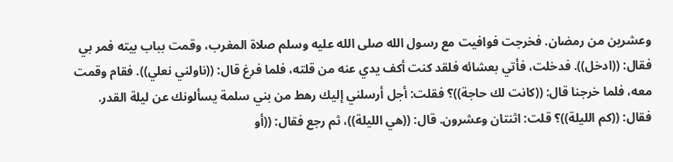وعشرين من رمضان. فخرجت فوافيت مع رسول الله صلى الله عليه وسلم صلاة المغرب، وقمت بباب بيته فمر بي فقال: ((ادخل)). فدخلت، فأتي بعشائه فلقد كنت أكف يدي عنه من قلته، فلما فرغ قال: ((ناولني نعلي)). فقام وقمت معه، فلما خرجنا قال: ((كانت لك حاجة))؟ فقلت: أجل أرسلني إليك رهط من بني سلمة يسألونك عن ليلة القدر. فقال: ((كم الليلة))؟ قلت: اثنتان وعشرون. قال: ((هي الليلة))، ثم رجع فقال: ((أو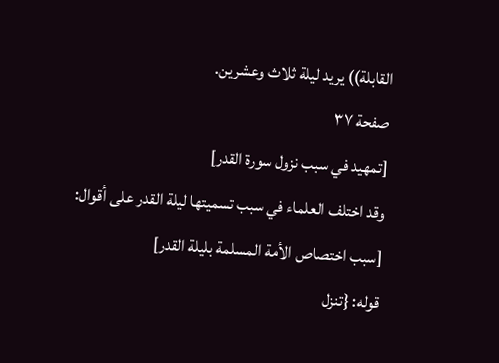القابلة)) يريد ليلة ثلاث وعشرين.
صفحة ٣٧
[تمهيد في سبب نزول سورة القدر]
وقد اختلف العلماء في سبب تسميتها ليلة القدر على أقوال:
[سبب اختصاص الأمة المسلمة بليلة القدر]
قوله: {تنزل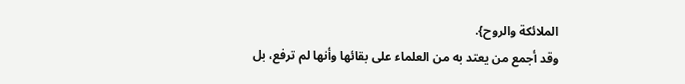الملائكة والروح}.
وقد أجمع من يعتد به من العلماء على بقائها وأنها لم ترفع، بل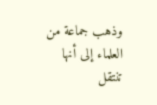وذهب جماعة من العلماء إلى أنها تنتقل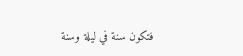فتكون سنة في ليلة وسنة